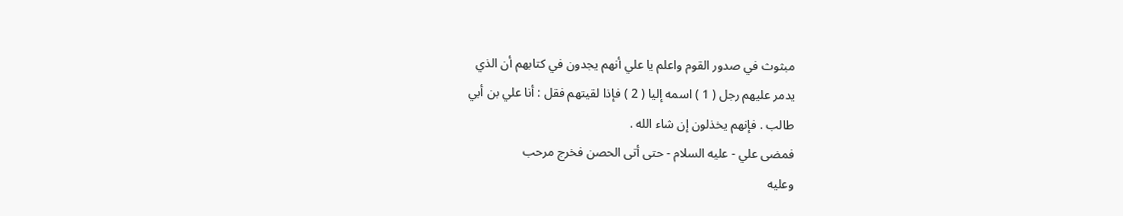مبثوث في صدور القوم واعلم يا علي أنهم يجدون في كتابهم أن الذي
يدمر عليهم رجل ( 1 ) اسمه إليا ( 2 ) فإذا لقيتهم فقل : أنا علي بن أبي
طالب . فإنهم يخذلون إن شاء الله .
فمضى علي - عليه السلام - حتى أتى الحصن فخرج مرحب
وعليه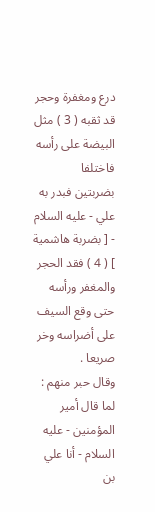درع ومغفرة وحجر قد ثقبه ( 3 ) مثل البيضة على رأسه فاختلفا
بضربتين فبدر به علي - عليه السلام - [ بضربة هاشمية ] ( 4 ) فقد الحجر
والمغفر ورأسه حتى وقع السيف على أضراسه وخر صريعا .
وقال حبر منهم : لما قال أمير المؤمنين - عليه السلام - أنا علي
بن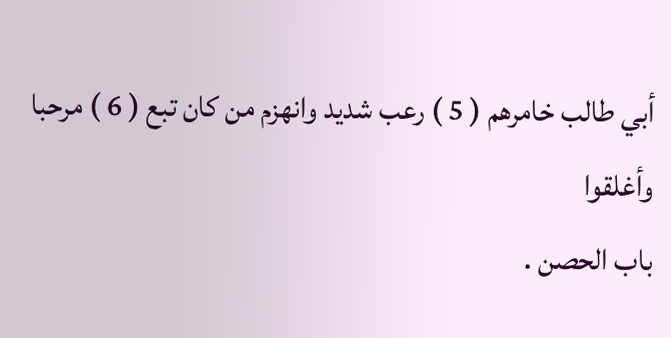أبي طالب خامرهم ( 5 ) رعب شديد وانهزم من كان تبع ( 6 ) مرحبا وأغلقوا
باب الحصن .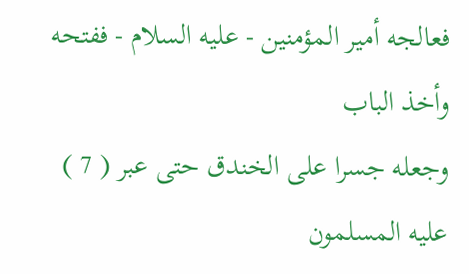فعالجه أمير المؤمنين - عليه السلام - ففتحه وأخذ الباب
وجعله جسرا على الخندق حتى عبر ( 7 ) عليه المسلمون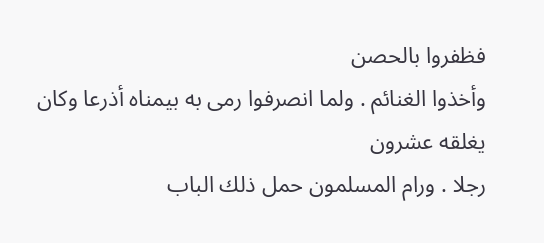فظفروا بالحصن
وأخذوا الغنائم . ولما انصرفوا رمى به بيمناه أذرعا وكان يغلقه عشرون
رجلا . ورام المسلمون حمل ذلك الباب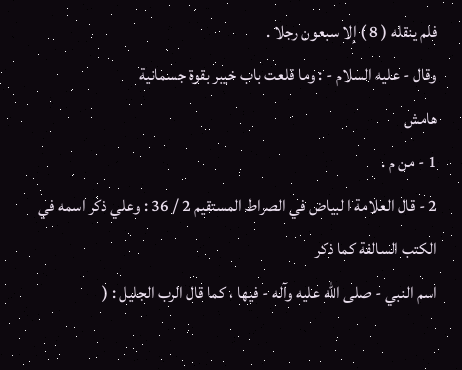فلم ينقله ( 8 ) إلا سبعون رجلا .
وقال - عليه السلام - : وما قلعت باب خيبر بقوة جسمانية
هامش
1 - من م .
2 - قال العلامة ا لبياض في الصراط المستقيم 2 / 36 : وعلي ذكر اسمه في الكتب السالفة كما ذكر
اسم النبي - صلى الله عليه وآله - فيها ، كما قال الرب الجليل : (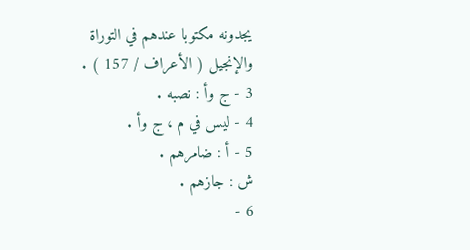يجدونه مكتوبا عندهم في التوراة
والإنجيل ( الأعراف / 157 ) .
3 - ج وأ : نصبه .
4 - ليس في م ، ج وأ .
5 - أ : ضامرهم .
ش : جازهم .
6 -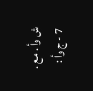ش وأ . مع .
7 - ج وأ :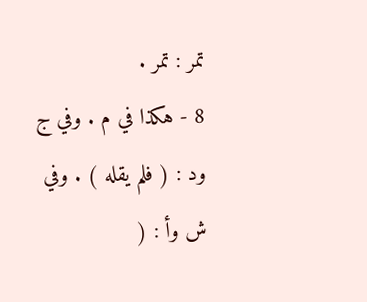تمر : تمر .
8 - هكذا في م . وفي ج ود : ( فلم يقله ) . وفي ش وأ : (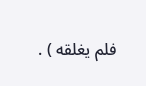فلم يغلقه ) .